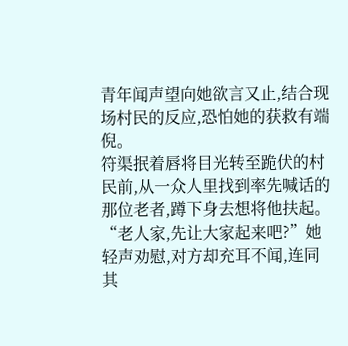青年闻声望向她欲言又止,结合现场村民的反应,恐怕她的获救有端倪。
符渠抿着唇将目光转至跪伏的村民前,从一众人里找到率先喊话的那位老者,蹲下身去想将他扶起。
“老人家,先让大家起来吧?”她轻声劝慰,对方却充耳不闻,连同其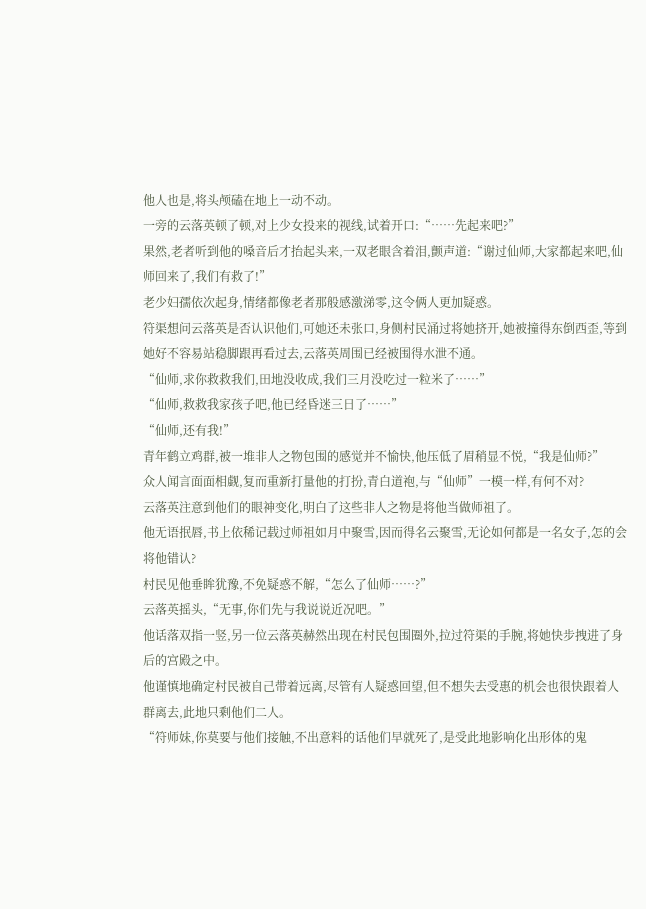他人也是,将头颅磕在地上一动不动。
一旁的云落英顿了顿,对上少女投来的视线,试着开口:“……先起来吧?”
果然,老者听到他的嗓音后才抬起头来,一双老眼含着泪,颤声道:“谢过仙师,大家都起来吧,仙师回来了,我们有救了!”
老少妇孺依次起身,情绪都像老者那般感激涕零,这令俩人更加疑惑。
符渠想问云落英是否认识他们,可她还未张口,身侧村民涌过将她挤开,她被撞得东倒西歪,等到她好不容易站稳脚跟再看过去,云落英周围已经被围得水泄不通。
“仙师,求你救救我们,田地没收成,我们三月没吃过一粒米了……”
“仙师,救救我家孩子吧,他已经昏迷三日了……”
“仙师,还有我!”
青年鹤立鸡群,被一堆非人之物包围的感觉并不愉快,他压低了眉稍显不悦,“我是仙师?”
众人闻言面面相觑,复而重新打量他的打扮,青白道袍,与“仙师”一模一样,有何不对?
云落英注意到他们的眼神变化,明白了这些非人之物是将他当做师祖了。
他无语抿唇,书上依稀记载过师祖如月中聚雪,因而得名云聚雪,无论如何都是一名女子,怎的会将他错认?
村民见他垂眸犹豫,不免疑惑不解,“怎么了仙师……?”
云落英摇头,“无事,你们先与我说说近况吧。”
他话落双指一竖,另一位云落英赫然出现在村民包围圈外,拉过符渠的手腕,将她快步拽进了身后的宫殿之中。
他谨慎地确定村民被自己带着远离,尽管有人疑惑回望,但不想失去受惠的机会也很快跟着人群离去,此地只剩他们二人。
“符师妹,你莫要与他们接触,不出意料的话他们早就死了,是受此地影响化出形体的鬼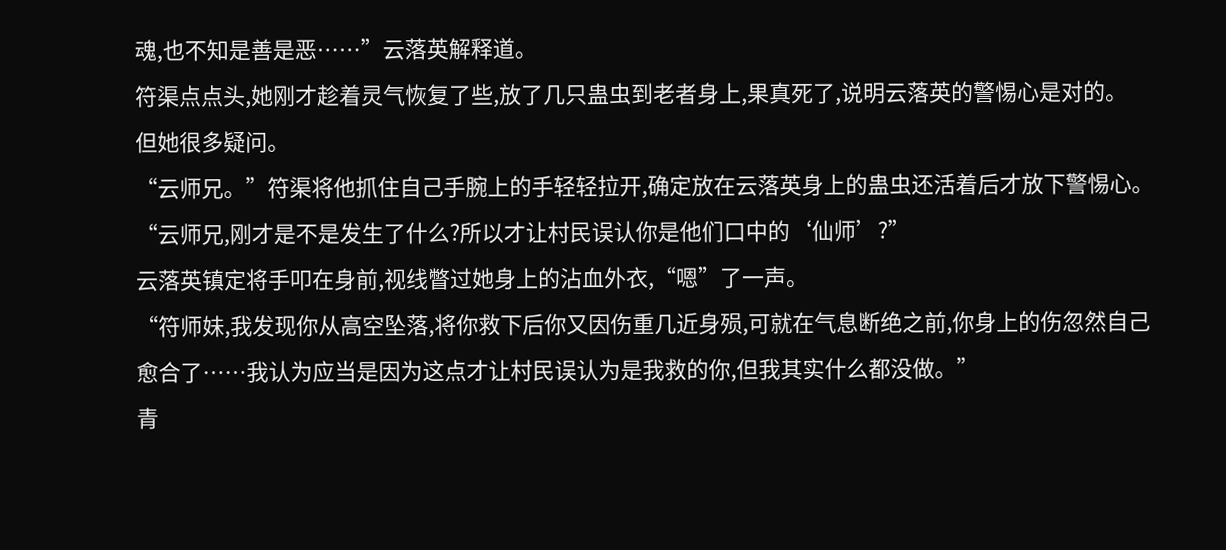魂,也不知是善是恶……”云落英解释道。
符渠点点头,她刚才趁着灵气恢复了些,放了几只蛊虫到老者身上,果真死了,说明云落英的警惕心是对的。
但她很多疑问。
“云师兄。”符渠将他抓住自己手腕上的手轻轻拉开,确定放在云落英身上的蛊虫还活着后才放下警惕心。
“云师兄,刚才是不是发生了什么?所以才让村民误认你是他们口中的‘仙师’?”
云落英镇定将手叩在身前,视线瞥过她身上的沾血外衣,“嗯”了一声。
“符师妹,我发现你从高空坠落,将你救下后你又因伤重几近身殒,可就在气息断绝之前,你身上的伤忽然自己愈合了……我认为应当是因为这点才让村民误认为是我救的你,但我其实什么都没做。”
青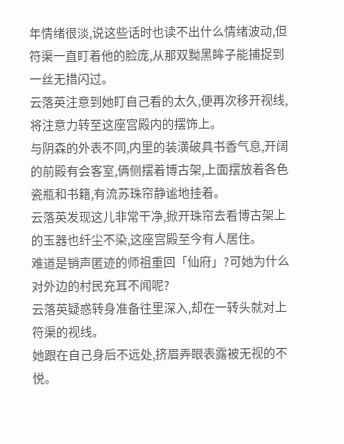年情绪很淡,说这些话时也读不出什么情绪波动,但符渠一直盯着他的脸庞,从那双黝黑眸子能捕捉到一丝无措闪过。
云落英注意到她盯自己看的太久,便再次移开视线,将注意力转至这座宫殿内的摆饰上。
与阴森的外表不同,内里的装潢破具书香气息,开阔的前殿有会客室,俩侧摆着博古架,上面摆放着各色瓷瓶和书籍,有流苏珠帘静谧地挂着。
云落英发现这儿非常干净,掀开珠帘去看博古架上的玉器也纤尘不染,这座宫殿至今有人居住。
难道是销声匿迹的师祖重回「仙府」?可她为什么对外边的村民充耳不闻呢?
云落英疑惑转身准备往里深入,却在一转头就对上符渠的视线。
她跟在自己身后不远处,挤眉弄眼表露被无视的不悦。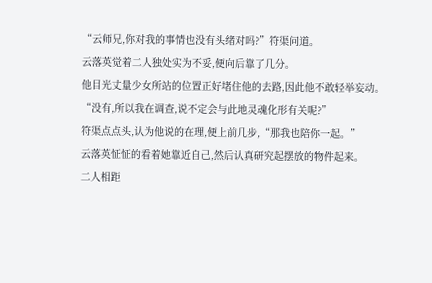“云师兄,你对我的事情也没有头绪对吗?”符渠问道。
云落英觉着二人独处实为不妥,便向后靠了几分。
他目光丈量少女所站的位置正好堵住他的去路,因此他不敢轻举妄动。
“没有,所以我在调查,说不定会与此地灵魂化形有关呢?”
符渠点点头,认为他说的在理,便上前几步,“那我也陪你一起。”
云落英怔怔的看着她靠近自己,然后认真研究起摆放的物件起来。
二人相距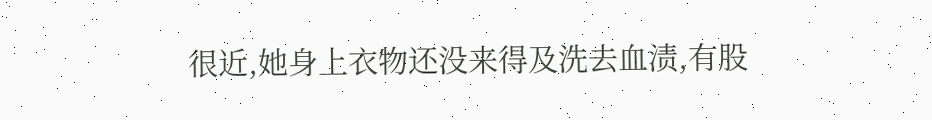很近,她身上衣物还没来得及洗去血渍,有股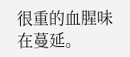很重的血腥味在蔓延。